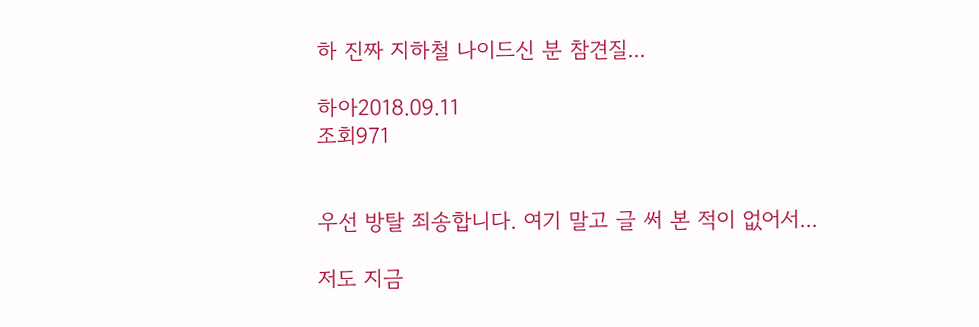하 진짜 지하철 나이드신 분 참견질...

하아2018.09.11
조회971


우선 방탈 죄송합니다. 여기 말고 글 써 본 적이 없어서...

저도 지금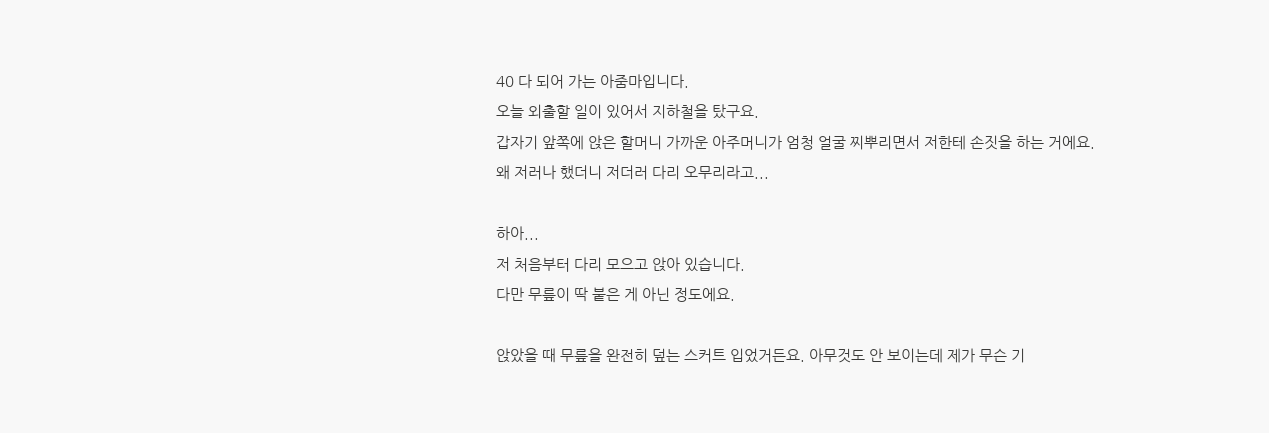40 다 되어 가는 아줌마입니다.
오늘 외출할 일이 있어서 지하철을 탔구요.
갑자기 앞쪽에 앉은 할머니 가까운 아주머니가 엄청 얼굴 찌뿌리면서 저한테 손짓을 하는 거에요.
왜 저러나 했더니 저더러 다리 오무리라고...

하아...
저 처음부터 다리 모으고 앉아 있습니다.
다만 무릎이 딱 붙은 게 아닌 정도에요.

앉았을 때 무릎을 완전히 덮는 스커트 입었거든요. 아무것도 안 보이는데 제가 무슨 기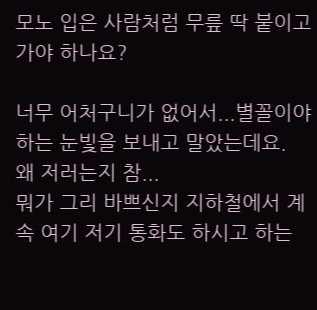모노 입은 사람처럼 무릎 딱 붙이고 가야 하나요?

너무 어처구니가 없어서...별꼴이야 하는 눈빛을 보내고 말았는데요.
왜 저러는지 참...
뭐가 그리 바쁘신지 지하철에서 계속 여기 저기 통화도 하시고 하는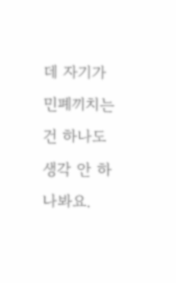데 자기가 민폐끼치는 건 하나도 생각 안 하나봐요.